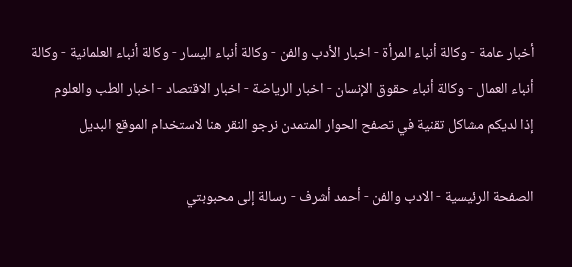أخبار عامة - وكالة أنباء المرأة - اخبار الأدب والفن - وكالة أنباء اليسار - وكالة أنباء العلمانية - وكالة أنباء العمال - وكالة أنباء حقوق الإنسان - اخبار الرياضة - اخبار الاقتصاد - اخبار الطب والعلوم
إذا لديكم مشاكل تقنية في تصفح الحوار المتمدن نرجو النقر هنا لاستخدام الموقع البديل

الصفحة الرئيسية - الادب والفن - أحمد أشرف - رسالة إلى محبوبتي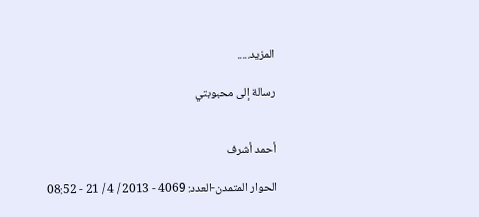المزيد.....

رسالة إلى محبوبتي


أحمد أشرف

الحوار المتمدن-العدد: 4069 - 2013 / 4 / 21 - 08:52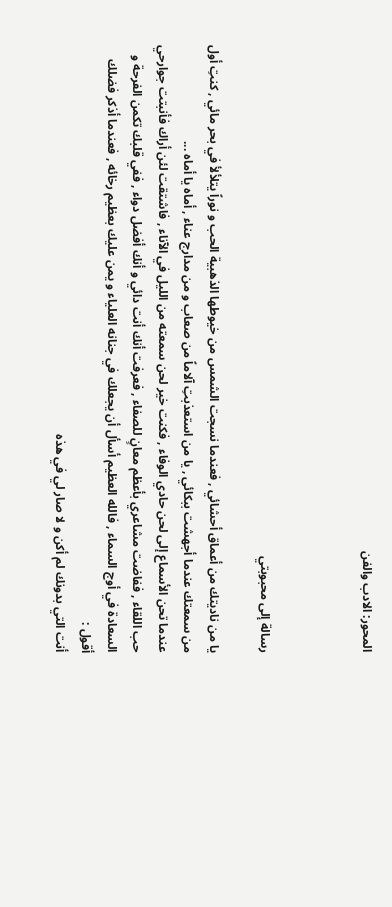المحور: الادب والفن



رسالة إلى محبوبتي

يا من ناديتك من أعماق أحشائي , فعندما نسجت الشمس من خيوطها الذهبية الحب و نوراً يتلألأ في بحر مائي , كنتِ أول من سمعتك عندما أجهشت ببكائي , يا من استعذبتِ آلاماً من صعاب و من مدارج عناء , أماه يا أماه ...
عندما تحن الأسماع إلى لحن حادي الوفاء , فكنت خير لحن سمعته من الليل في الآناء , فاشتقت لئن أراك فأنبتت جوارحي حب اللقاء , ففاضت مشاعري بأعظم معانٍ للصفاء , فعرفت أنك أنت دائي و أنك أفضل دواء , ففي قلبك تكمن الفرحة و السعادة في أوج السماء , فالله العظيم أسأل أن يجعلك في جنانه العلياء و يمن عليك بعظيم رخائه , فعندما أذكر فضلك أقول :
أنت التي بدونك لم أكن و لا صار لي في هذه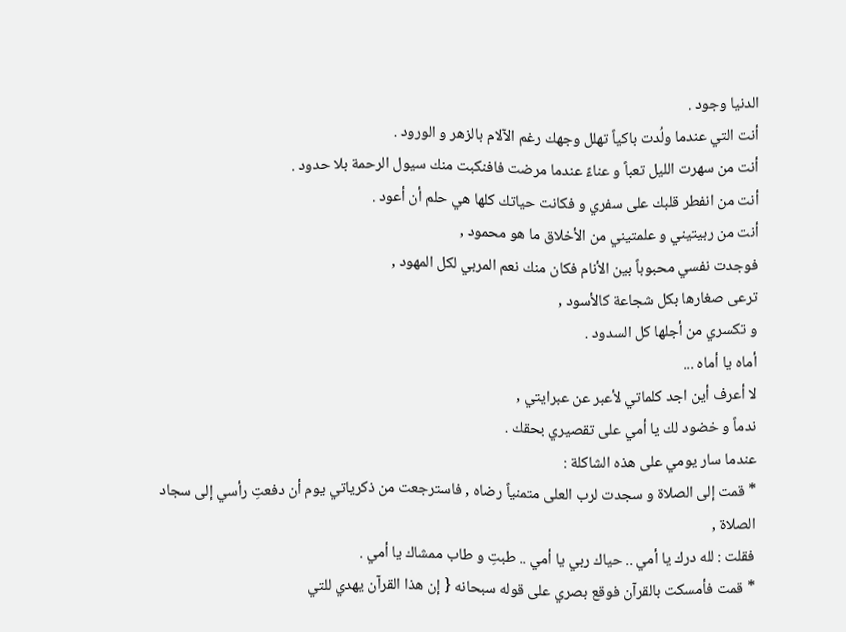الدنيا وجود .
أنت التي عندما ولُدت باكياً تهلل وجهك رغم الآلام بالزهر و الورود .
أنت من سهرت الليل تعباً و عناءً عندما مرضت فافنكبت منك سيول الرحمة بلا حدود .
أنت من انفطر قلبك على سفري و فكانت حياتك كلها هي حلم أن أعود .
أنت من ربيتيني و علمتيني من الأخلاق ما هو محمود ,
فوجدت نفسي محبوباً بين الأنام فكان منك نعم المربي لكل المهود ,
ترعى صغارها بكل شجاعة كالأسود ,
و تكسري من أجلها كل السدود .
أماه يا أماه ...
لا أعرف أين اجد كلماتي لأعبر عن عبرايتي ,
ندماً و خضود لك يا أمي على تقصيري بحقك .
عندما سار يومي على هذه الشاكلة :
* قمت إلى الصلاة و سجدت لرب العلى متمنياً رضاه , فاسترجعت من ذكرياتي يوم أن دفعتِ رأسي إلى سجاد الصلاة ,
فقلت : لله درك يا أمي .. حياك ربي يا أمي .. طبتِ و طاب ممشاك يا أمي .
* قمت فأمسكت بالقرآن فوقع بصري على قوله سبحانه { إن هذا القرآن يهدي للتي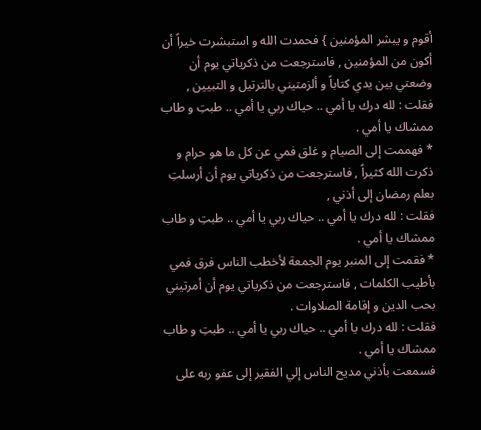أقوم و يبشر المؤمنين } فحمدت الله و استبشرت خيراً أن أكون من المؤمنين , فاسترجعت من ذكرياتي يوم أن وضعتي بين يدي كتاباً و ألزمتيني بالترتيل و التبيين ,
فقلت : لله درك يا أمي .. حياك ربي يا أمي .. طبتِ و طاب ممشاك يا أمي .
* فهممت إلى الصيام و غلق فمي عن كل ما هو حرام و ذكرت الله كثيراً , فاسترجعت من ذكرياتي يوم أن أرسلتِ بعلم رمضان إلى أذني ,
فقلت : لله درك يا أمي .. حياك ربي يا أمي .. طبتِ و طاب ممشاك يا أمي .
* فقمت إلى المنبر يوم الجمعة لأخطب الناس فرق فمي بأطيب الكلمات , فاسترجعت من ذكرياتي يوم أن أمرتيني بحب الدين و إقامة الصلاوات .
فقلت : لله درك يا أمي .. حياك ربي يا أمي .. طبتِ و طاب ممشاك يا أمي .
فسمعت بأذني مديح الناس إلي الفقير إلى عفو ربه على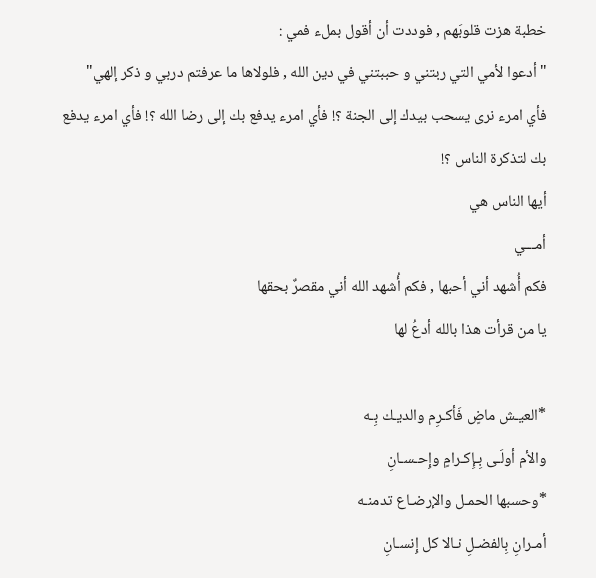خطبة هزت قلوبَهم , فوددت أن أقول بملء فمي :
"أدعوا لأمي التي ربتني و حببتني في دين الله , فلولاها ما عرفتم دربي و ذكر إلهي"
فأي امرء نرى يسحب بيدك إلى الجنة ؟! فأي امرء يدفع بك إلى رضا الله ؟! فأي امرء يدفع بك لتذكرة الناس ؟!
أيها الناس هي
أمـــي
فكم أُشهد أني أحبها , فكم أُشهد الله أني مقصرٌ بحقها
يا من قرأت هذا بالله أدعُ لها

*العيـش ماضٍ فَأكـرِم والديـك بِـه
والأم أولَـى بِـإِكـرامٍ وإِحـسـانِ
*وحسبها الحمـل والإرضـاع تدمنـه
أمـرانِ بِالفضـلِ نـالا كل إِنسـانِ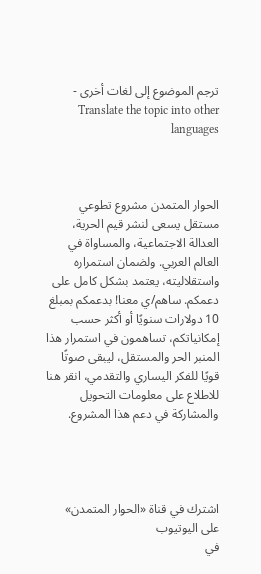ترجم الموضوع إلى لغات أخرى - Translate the topic into other languages



الحوار المتمدن مشروع تطوعي مستقل يسعى لنشر قيم الحرية، العدالة الاجتماعية، والمساواة في العالم العربي. ولضمان استمراره واستقلاليته، يعتمد بشكل كامل على دعمكم. ساهم/ي معنا! بدعمكم بمبلغ 10 دولارات سنويًا أو أكثر حسب إمكانياتكم، تساهمون في استمرار هذا المنبر الحر والمستقل، ليبقى صوتًا قويًا للفكر اليساري والتقدمي، انقر هنا للاطلاع على معلومات التحويل والمشاركة في دعم هذا المشروع.




اشترك في قناة «الحوار المتمدن» على اليوتيوب
في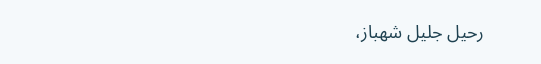رحيل جليل شهباز،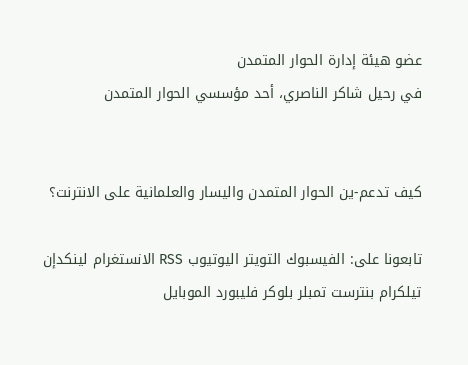عضو هيئة إدارة الحوار المتمدن
في رحيل شاكر الناصري، أحد مؤسسي الحوار المتمدن


كيف تدعم-ين الحوار المتمدن واليسار والعلمانية على الانترنت؟

تابعونا على: الفيسبوك التويتر اليوتيوب RSS الانستغرام لينكدإن تيلكرام بنترست تمبلر بلوكر فليبورد الموبايل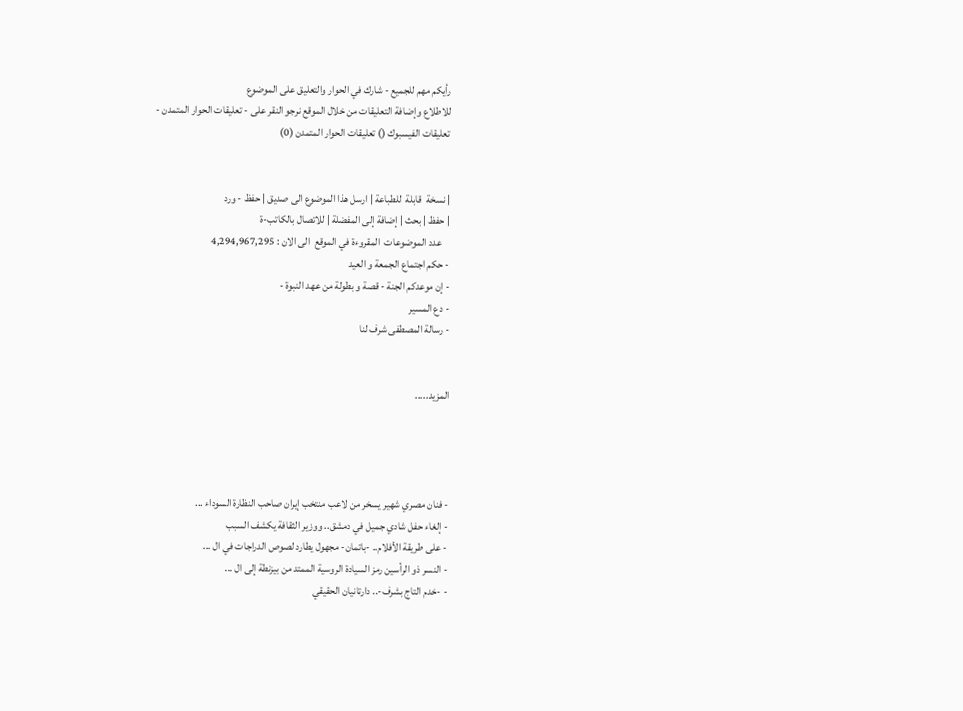رأيكم مهم للجميع - شارك في الحوار والتعليق على الموضوع
للاطلاع وإضافة التعليقات من خلال الموقع نرجو النقر على - تعليقات الحوار المتمدن -
تعليقات الفيسبوك () تعليقات الحوار المتمدن (0)


| نسخة  قابلة  للطباعة | ارسل هذا الموضوع الى صديق | حفظ - ورد
| حفظ | بحث | إضافة إلى المفضلة | للاتصال بالكاتب-ة
    عدد الموضوعات  المقروءة في الموقع  الى الان : 4,294,967,295
- حكم اجتماع الجمعة و العيد
- إن موعدكم الجنة - قصة و بطولة من عهد النبوة -
- دع المسير
- رسالة المصطفى شرف لنا


المزيد.....




- فنان مصري شهير يسخر من لاعب منتخب إيران صاحب النظارة السوداء ...
- إلغاء حفل شادي جميل في دمشق.. ووزير الثقافة يكشف السبب
- على طريقة الأفلام.. -باتمان- مجهول يطارد لصوص الدراجات في ال ...
- النسر ذو الرأسين رمز السيادة الروسية الممتد من بيزنطة إلى ال ...
- -خدم التاج بشرف-.. دارتانيان الحقيقي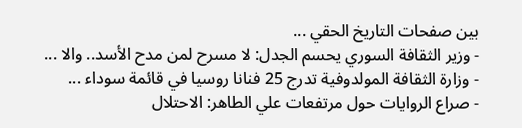بين صفحات التاريخ الحقي ...
- وزير الثقافة السوري يحسم الجدل: لا مسرح لمن مدح الأسد.. والا ...
- وزارة الثقافة المولدوفية تدرج 25 فنانا روسيا في قائمة سوداء ...
- صراع الروايات حول مرتفعات علي الطاهر: الاحتلال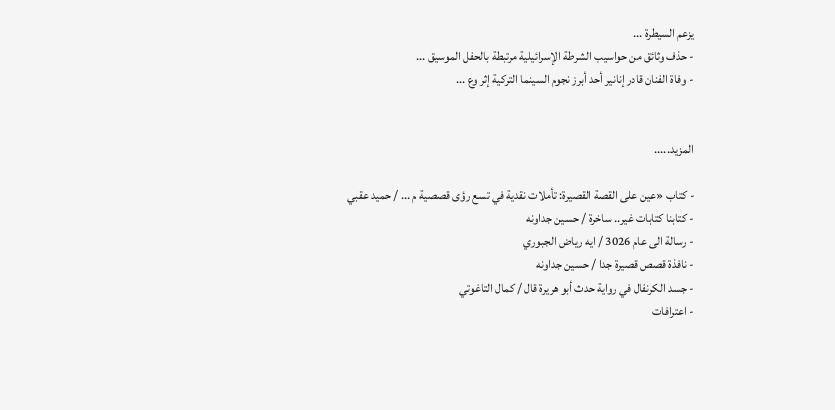يزعم السيطرة ...
- حذف وثائق من حواسيب الشرطة الإسرائيلية مرتبطة بالحفل الموسيق ...
- وفاة الفنان قادر إنانير أحد أبرز نجوم السينما التركية إثر وع ...


المزيد.....

- كتاب «عين على القصة القصيرة: تأملات نقدية في تسع رؤى قصصية م ... / حميد عقبي
- كتابنا كتابات غير.. ساخرة / حسين جداونه
- رسالة الى عام 3026 / ايه رياض الجبوري
- نافذة قصص قصيرة جدا / حسين جداونه
- جسد الكرنفال في رواية حدث أبو هريرة قال / كمال التاغوتي
- اعترافات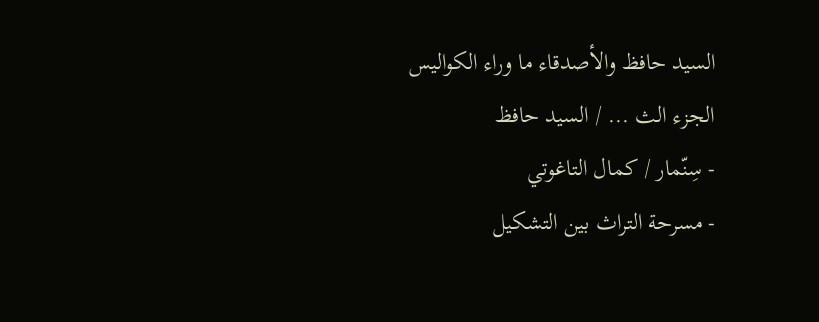السيد حافظ والأصدقاء ما وراء الكواليس الجزء الث ... / السيد حافظ
- سِنّمار / كمال التاغوتي
- مسرحة التراث بين التشكيل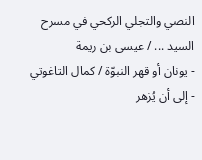النصي والتجلي الركحي في مسرح السيد ... / عيسى بن ريمة
- يونان أو قهر النبوّة / كمال التاغوتي
- إلى أن يُزهر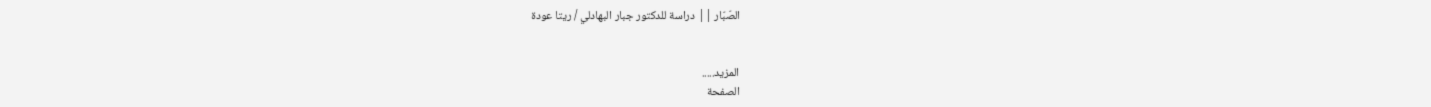الصّبّار || دراسة للدكتور جبار البهادلي / ريتا عودة


المزيد.....
الصفحة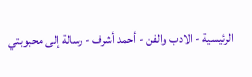الرئيسية - الادب والفن - أحمد أشرف - رسالة إلى محبوبتي